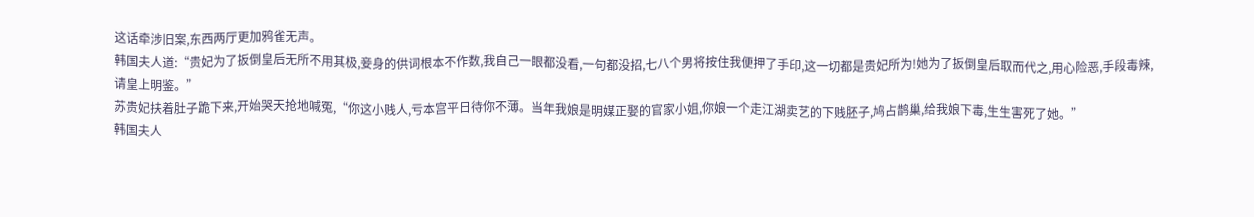这话牵涉旧案,东西两厅更加鸦雀无声。
韩国夫人道:“贵妃为了扳倒皇后无所不用其极,妾身的供词根本不作数,我自己一眼都没看,一句都没招,七八个男将按住我便押了手印,这一切都是贵妃所为!她为了扳倒皇后取而代之,用心险恶,手段毒辣,请皇上明鉴。”
苏贵妃扶着肚子跪下来,开始哭天抢地喊冤,“你这小贱人,亏本宫平日待你不薄。当年我娘是明媒正娶的官家小姐,你娘一个走江湖卖艺的下贱胚子,鸠占鹊巢,给我娘下毒,生生害死了她。”
韩国夫人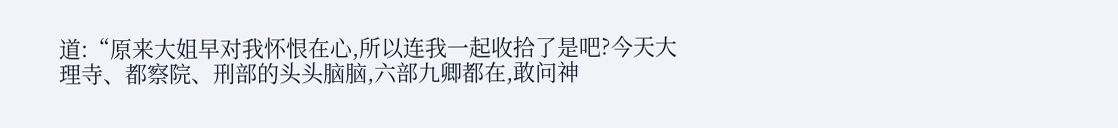道:“原来大姐早对我怀恨在心,所以连我一起收拾了是吧?今天大理寺、都察院、刑部的头头脑脑,六部九卿都在,敢问神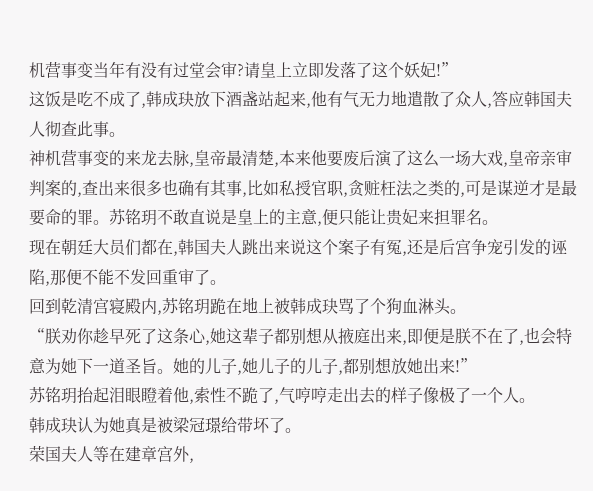机营事变当年有没有过堂会审?请皇上立即发落了这个妖妃!”
这饭是吃不成了,韩成玦放下酒盏站起来,他有气无力地遣散了众人,答应韩国夫人彻查此事。
神机营事变的来龙去脉,皇帝最清楚,本来他要废后演了这么一场大戏,皇帝亲审判案的,查出来很多也确有其事,比如私授官职,贪赃枉法之类的,可是谋逆才是最要命的罪。苏铭玥不敢直说是皇上的主意,便只能让贵妃来担罪名。
现在朝廷大员们都在,韩国夫人跳出来说这个案子有冤,还是后宫争宠引发的诬陷,那便不能不发回重审了。
回到乾清宫寝殿内,苏铭玥跪在地上被韩成玦骂了个狗血淋头。
“朕劝你趁早死了这条心,她这辈子都别想从掖庭出来,即便是朕不在了,也会特意为她下一道圣旨。她的儿子,她儿子的儿子,都别想放她出来!”
苏铭玥抬起泪眼瞪着他,索性不跪了,气哼哼走出去的样子像极了一个人。
韩成玦认为她真是被梁冠璟给带坏了。
荣国夫人等在建章宫外,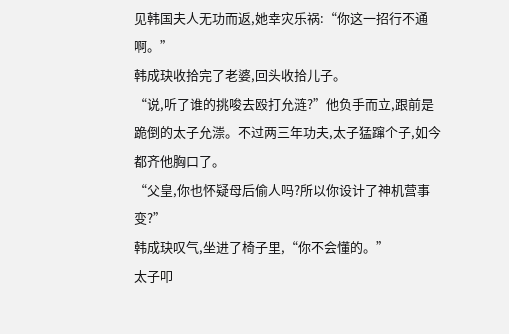见韩国夫人无功而返,她幸灾乐祸:“你这一招行不通啊。”
韩成玦收拾完了老婆,回头收拾儿子。
“说,听了谁的挑唆去殴打允涟?”他负手而立,跟前是跪倒的太子允漴。不过两三年功夫,太子猛蹿个子,如今都齐他胸口了。
“父皇,你也怀疑母后偷人吗?所以你设计了神机营事变?”
韩成玦叹气,坐进了椅子里,“你不会懂的。”
太子叩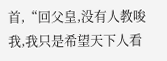首,“回父皇,没有人教唆我,我只是希望天下人看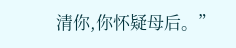清你,你怀疑母后。”